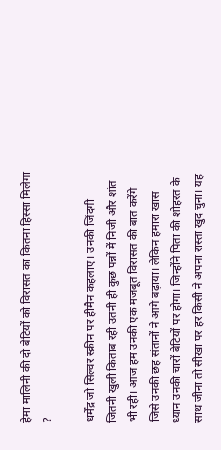हेमा मालिनी की दो बेटियों को विरासत का कितना हिस्सा मिलेगा ?

धर्मेंद्र जो सिल्वर स्क्रीन पर हीमैन कहलाए। उनकी जिंदगी जितनी खुली किताब रही उतनी ही कुछ पन्नों में निजी और शांत भी रही। आज हम उनकी एक मजबूत विरासत की बात करेंगे जिसे उनकी छह संतानों ने आगे बढ़ाया। लेकिन हमारा खास ध्यान उनकी चारों बेटियों पर होगा। जिन्होंने पिता की शोहरत के साथ जीना तो सीखा पर हर किसी ने अपना रास्ता खुद चुना। यह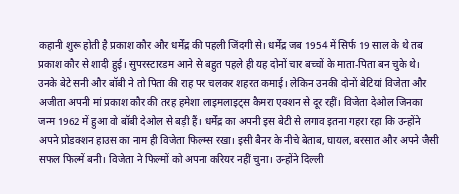कहानी शुरू होती है प्रकाश कौर और धर्मेंद्र की पहली जिंदगी से। धर्मेंद्र जब 1954 में सिर्फ 19 साल के थे तब प्रकाश कौर से शादी हुई। सुपरस्टारडम आने से बहुत पहले ही यह दोनों चार बच्चों के माता-पिता बन चुके थे। उनके बेटे सनी और बॉबी ने तो पिता की राह पर चलकर शहरत कमाई। लेकिन उनकी दोनों बेटियां विजेता और अजीता अपनी मां प्रकाश कौर की तरह हमेशा लाइमलाइट्स कैमरा एक्शन से दूर रहीं। विजेता देओल जिनका जन्म 1962 में हुआ वो बॉबी देओल से बड़ी हैं। धर्मेंद्र का अपनी इस बेटी से लगाव इतना गहरा रहा कि उन्होंने अपने प्रोडक्शन हाउस का नाम ही विजेता फिल्म्स रखा। इसी बैनर के नीचे बेताब, घायल, बरसात और अपने जैसी सफल फिल्में बनी। विजेता ने फिल्मों को अपना करियर नहीं चुना। उन्होंने दिल्ली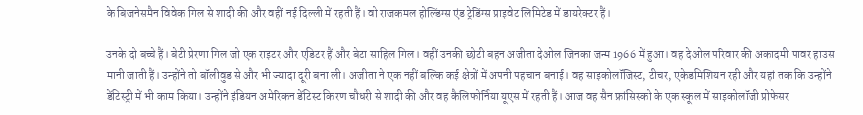के बिजनेसमैन विवेक गिल से शादी की और वहीं नई दिल्ली में रहती हैं। वो राजकमल होल्डिंग्स एंड ट्रेडिंग्स प्राइवेट लिमिटेड में डायरेक्टर हैं।

उनके दो बच्चे हैं। बेटी प्रेरणा गिल जो एक राइटर और एडिटर हैं और बेटा साहिल गिल। वहीं उनकी छोटी बहन अजीता देओल जिनका जन्म 1966 में हुआ। वह देओल परिवार की अकादमी पावर हाउस मानी जाती हैं। उन्होंने तो बॉलीवुड से और भी ज्यादा दूरी बना ली। अजीता ने एक नहीं बल्कि कई क्षेत्रों में अपनी पहचान बनाई। वह साइकोलॉजिस्ट, टीचर, एकेडमिशियन रही और यहां तक कि उन्होंने डेंटिस्ट्री में भी काम किया। उन्होंने इंडियन अमेरिकन डेंटिस्ट किरण चौधरी से शादी की और वह कैलिफोर्निया यूएस में रहती हैं। आज वह सैन फ्रांसिस्को के एक स्कूल में साइकोलॉजी प्रोफेसर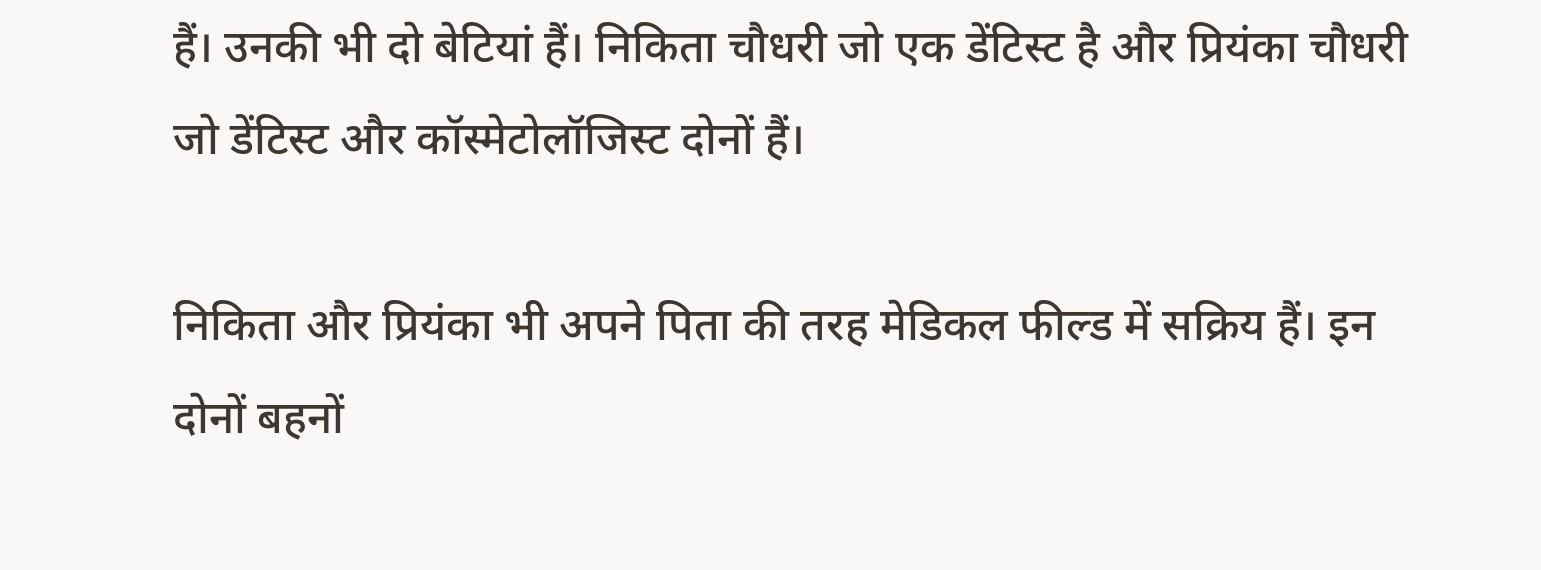हैं। उनकी भी दो बेटियां हैं। निकिता चौधरी जो एक डेंटिस्ट है और प्रियंका चौधरी जो डेंटिस्ट और कॉस्मेटोलॉजिस्ट दोनों हैं।

निकिता और प्रियंका भी अपने पिता की तरह मेडिकल फील्ड में सक्रिय हैं। इन दोनों बहनों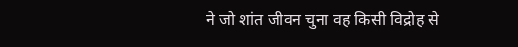ने जो शांत जीवन चुना वह किसी विद्रोह से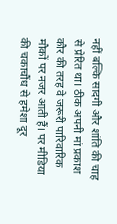नहीं बल्कि सादगी और शांति की चाह से प्रेरित था। ठीक अपनी मां प्रकाश कौर की तरह वे जरूरी पारिवारिक मौकों पर नजर आती हैं। पर मीडिया की चकाचौंध से हमेशा दूर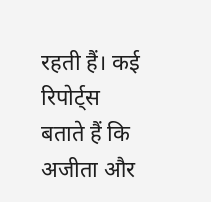रहती हैं। कई रिपोर्ट्स बताते हैं कि अजीता और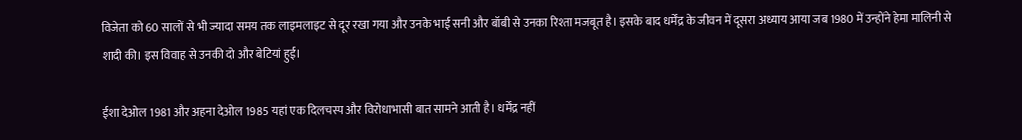विजेता को 60 सालों से भी ज्यादा समय तक लाइमलाइट से दूर रखा गया और उनके भाई सनी और बॉबी से उनका रिश्ता मजबूत है। इसके बाद धर्मेंद्र के जीवन में दूसरा अध्याय आया जब 1980 में उन्होंने हेमा मालिनी से शादी की। इस विवाह से उनकी दो और बेटियां हुई।

ईशा देओल 1981 और अहना देओल 1985 यहां एक दिलचस्प और विरोधाभासी बात सामने आती है। धर्मेंद्र नहीं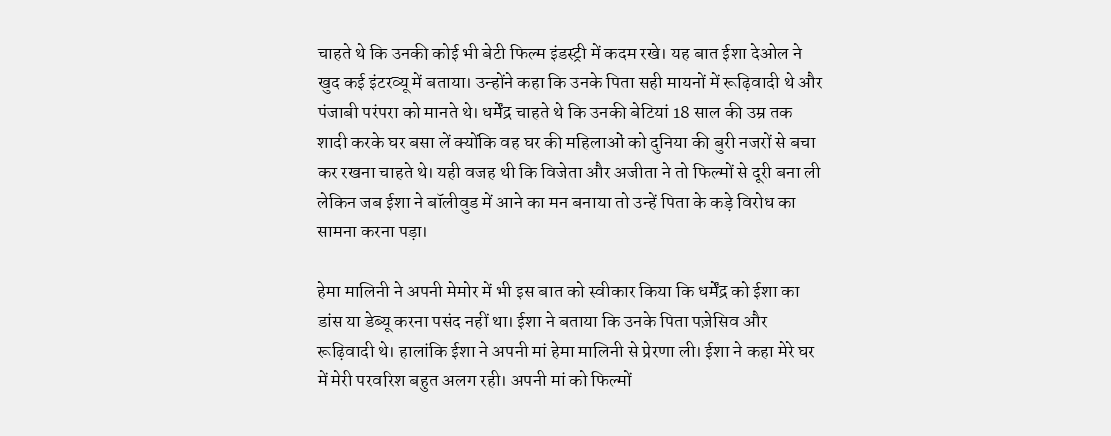चाहते थे कि उनकी कोई भी बेटी फिल्म इंडस्ट्री में कदम रखे। यह बात ईशा देओल ने खुद कई इंटरव्यू में बताया। उन्होंने कहा कि उनके पिता सही मायनों में रूढ़िवादी थे और पंजाबी परंपरा को मानते थे। धर्मेंद्र चाहते थे कि उनकी बेटियां 18 साल की उम्र तक शादी करके घर बसा लें क्योंकि वह घर की महिलाओं को दुनिया की बुरी नजरों से बचा कर रखना चाहते थे। यही वजह थी कि विजेता और अजीता ने तो फिल्मों से दूरी बना ली लेकिन जब ईशा ने बॉलीवुड में आने का मन बनाया तो उन्हें पिता के कड़े विरोध का सामना करना पड़ा।

हेमा मालिनी ने अपनी मेमोर में भी इस बात को स्वीकार किया कि धर्मेंद्र को ईशा का डांस या डेब्यू करना पसंद नहीं था। ईशा ने बताया कि उनके पिता पज़ेसिव और रूढ़िवादी थे। हालांकि ईशा ने अपनी मां हेमा मालिनी से प्रेरणा ली। ईशा ने कहा मेरे घर में मेरी परवरिश बहुत अलग रही। अपनी मां को फिल्मों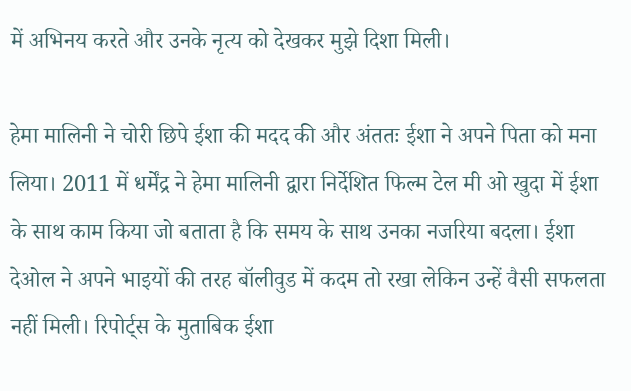में अभिनय करते और उनके नृत्य को देखकर मुझे दिशा मिली।

हेमा मालिनी ने चोरी छिपे ईशा की मदद की और अंततः ईशा ने अपने पिता को मना लिया। 2011 में धर्मेंद्र ने हेमा मालिनी द्वारा निर्देशित फिल्म टेल मी ओ खुदा में ईशा के साथ काम किया जो बताता है कि समय के साथ उनका नजरिया बदला। ईशा देओल ने अपने भाइयों की तरह बॉलीवुड में कदम तो रखा लेकिन उन्हें वैसी सफलता नहीं मिली। रिपोर्ट्स के मुताबिक ईशा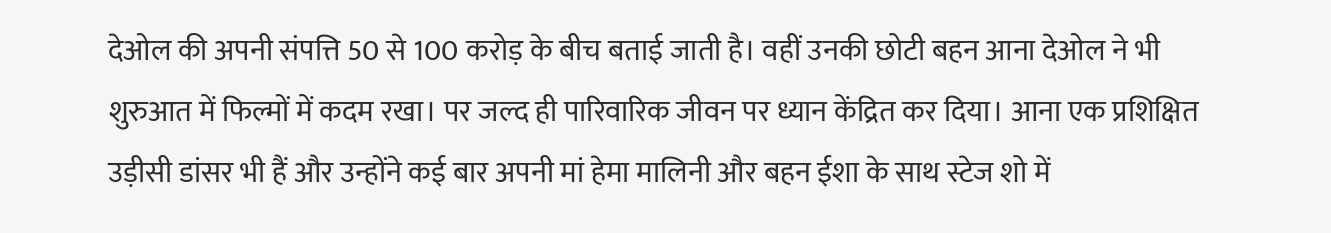देओल की अपनी संपत्ति 50 से 100 करोड़ के बीच बताई जाती है। वहीं उनकी छोटी बहन आना देओल ने भी शुरुआत में फिल्मों में कदम रखा। पर जल्द ही पारिवारिक जीवन पर ध्यान केंद्रित कर दिया। आना एक प्रशिक्षित उड़ीसी डांसर भी हैं और उन्होंने कई बार अपनी मां हेमा मालिनी और बहन ईशा के साथ स्टेज शो में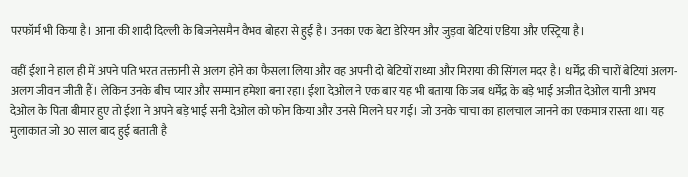परफॉर्म भी किया है। आना की शादी दिल्ली के बिजनेसमैन वैभव बोहरा से हुई है। उनका एक बेटा डेरियन और जुड़वा बेटियां एडिया और एस्ट्रिया है।

वहीं ईशा ने हाल ही में अपने पति भरत तक्तानी से अलग होने का फैसला लिया और वह अपनी दो बेटियों राध्या और मिराया की सिंगल मदर है। धर्मेंद्र की चारों बेटियां अलग-अलग जीवन जीती हैं। लेकिन उनके बीच प्यार और सम्मान हमेशा बना रहा। ईशा देओल ने एक बार यह भी बताया कि जब धर्मेंद्र के बड़े भाई अजीत देओल यानी अभय देओल के पिता बीमार हुए तो ईशा ने अपने बड़े भाई सनी देओल को फोन किया और उनसे मिलने घर गई। जो उनके चाचा का हालचाल जानने का एकमात्र रास्ता था। यह मुलाकात जो 30 साल बाद हुई बताती है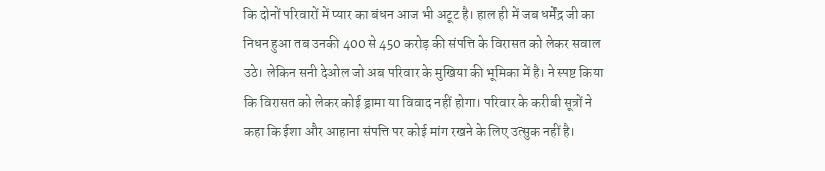कि दोनों परिवारों में प्यार का बंधन आज भी अटूट है। हाल ही में जब धर्मेंद्र जी का निधन हुआ तब उनकी 400 से 450 करोड़ की संपत्ति के विरासत को लेकर सवाल उठे। लेकिन सनी देओल जो अब परिवार के मुखिया की भूमिका में है। ने स्पष्ट किया कि विरासत को लेकर कोई ड्रामा या विवाद नहीं होगा। परिवार के करीबी सूत्रों ने कहा कि ईशा और आहाना संपत्ति पर कोई मांग रखने के लिए उत्सुक नहीं है।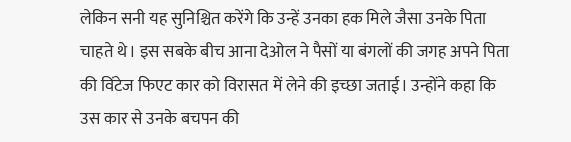लेकिन सनी यह सुनिश्चित करेंगे कि उन्हें उनका हक मिले जैसा उनके पिता चाहते थे। इस सबके बीच आना देओल ने पैसों या बंगलों की जगह अपने पिता की विंटेज फिएट कार को विरासत में लेने की इच्छा जताई। उन्होंने कहा कि उस कार से उनके बचपन की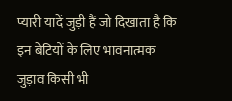प्यारी यादें जुड़ी हैं जो दिखाता है कि इन बेटियों के लिए भावनात्मक जुड़ाव किसी भी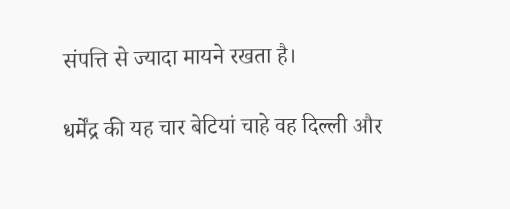संपत्ति से ज्यादा मायने रखता है।

धर्मेंद्र की यह चार बेटियां चाहे वह दिल्ली और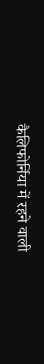कैलिफोर्निया में रहने वाली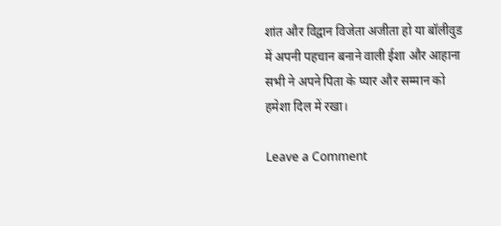शांत और विद्वान विजेता अजीता हो या बॉलीवुड में अपनी पहचान बनाने वाली ईशा और आहाना सभी ने अपने पिता के प्यार और सम्मान को हमेशा दिल में रखा।

Leave a Comment